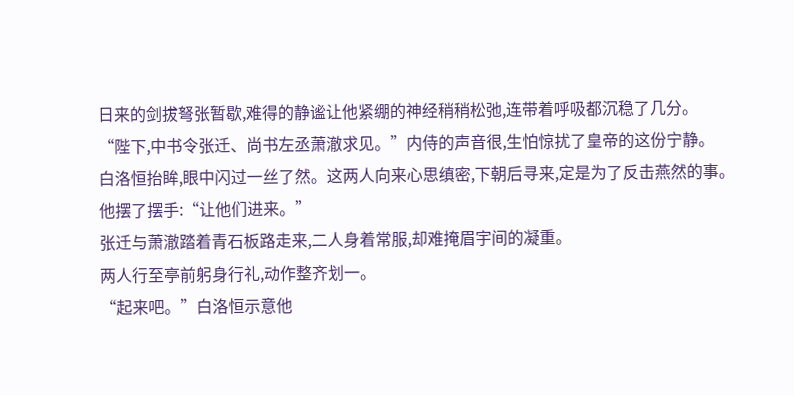日来的剑拔弩张暂歇,难得的静谧让他紧绷的神经稍稍松弛,连带着呼吸都沉稳了几分。
“陛下,中书令张迁、尚书左丞萧澈求见。”内侍的声音很,生怕惊扰了皇帝的这份宁静。
白洛恒抬眸,眼中闪过一丝了然。这两人向来心思缜密,下朝后寻来,定是为了反击燕然的事。
他摆了摆手:“让他们进来。”
张迁与萧澈踏着青石板路走来,二人身着常服,却难掩眉宇间的凝重。
两人行至亭前躬身行礼,动作整齐划一。
“起来吧。”白洛恒示意他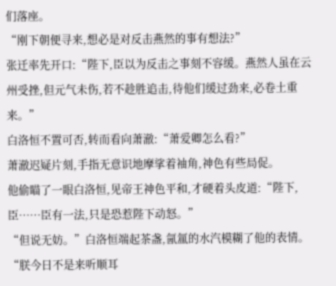们落座。
“刚下朝便寻来,想必是对反击燕然的事有想法?”
张迁率先开口:“陛下,臣以为反击之事刻不容缓。燕然人虽在云州受挫,但元气未伤,若不趁胜追击,待他们缓过劲来,必卷土重来。”
白洛恒不置可否,转而看向萧澈:“萧爱卿怎么看?”
萧澈迟疑片刻,手指无意识地摩挲着袖角,神色有些局促。
他偷瞄了一眼白洛恒,见帝王神色平和,才硬着头皮道:“陛下,臣……臣有一法,只是恐惹陛下动怒。”
“但说无妨。”白洛恒端起茶盏,氤氲的水汽模糊了他的表情。
“朕今日不是来听顺耳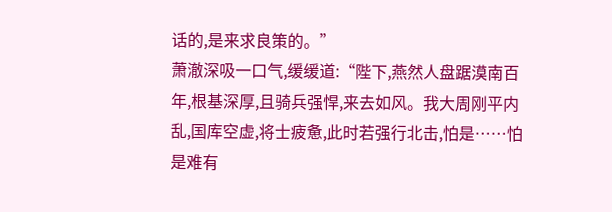话的,是来求良策的。”
萧澈深吸一口气,缓缓道:“陛下,燕然人盘踞漠南百年,根基深厚,且骑兵强悍,来去如风。我大周刚平内乱,国库空虚,将士疲惫,此时若强行北击,怕是……怕是难有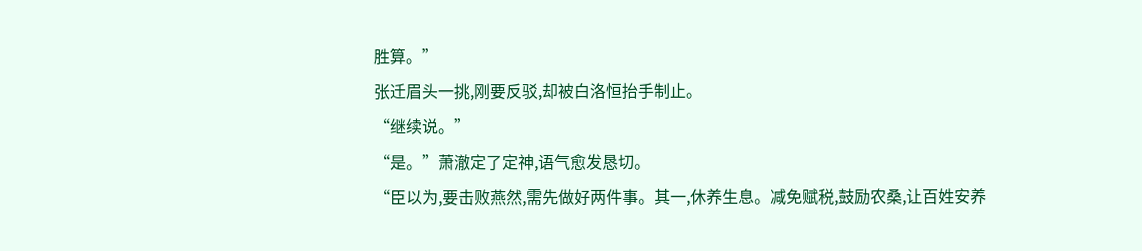胜算。”
张迁眉头一挑,刚要反驳,却被白洛恒抬手制止。
“继续说。”
“是。”萧澈定了定神,语气愈发恳切。
“臣以为,要击败燕然,需先做好两件事。其一,休养生息。减免赋税,鼓励农桑,让百姓安养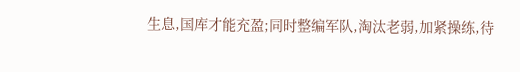生息,国库才能充盈;同时整编军队,淘汰老弱,加紧操练,待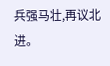兵强马壮,再议北进。